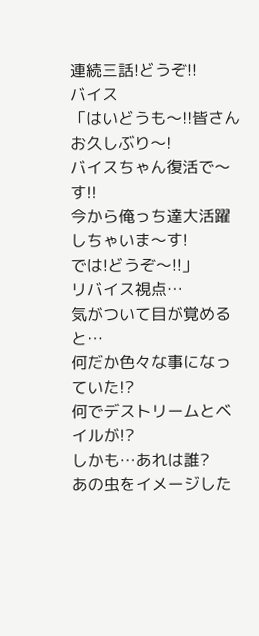連続三話!どうぞ!!
バイス
「はいどうも〜!!皆さんお久しぶり〜!
バイスちゃん復活で〜す!!
今から俺っち達大活躍しちゃいま〜す!
では!どうぞ〜!!」
リバイス視点…
気がついて目が覚めると…
何だか色々な事になっていた!?
何でデストリームとベイルが!?
しかも…あれは誰?
あの虫をイメージした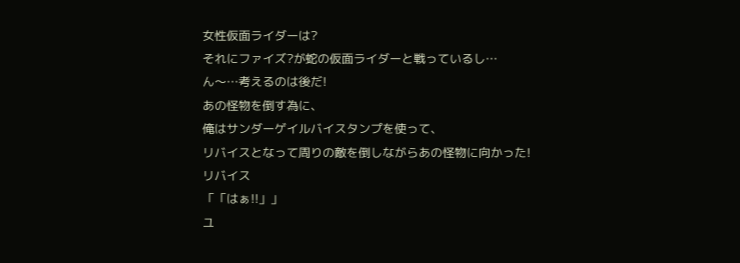女性仮面ライダーは?
それにファイズ?が蛇の仮面ライダーと戦っているし…
ん〜…考えるのは後だ!
あの怪物を倒す為に、
俺はサンダーゲイルバイスタンプを使って、
リバイスとなって周りの敵を倒しながらあの怪物に向かった!
リバイス
「「はぁ!!」」
ユ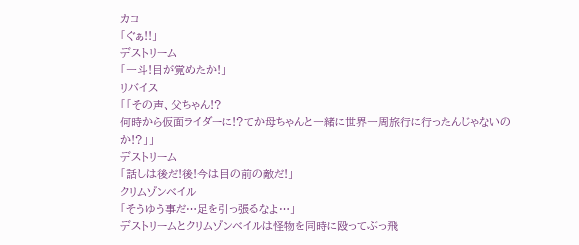カコ
「ぐぁ!!」
デストリーム
「一斗!目が覚めたか!」
リバイス
「「その声、父ちゃん!?
何時から仮面ライダーに!?てか母ちゃんと一緒に世界一周旅行に行ったんじゃないのか!?」」
デストリーム
「話しは後だ!後!今は目の前の敵だ!」
クリムゾンベイル
「そうゆう事だ…足を引っ張るなよ…」
デストリームとクリムゾンベイルは怪物を同時に殴ってぶっ飛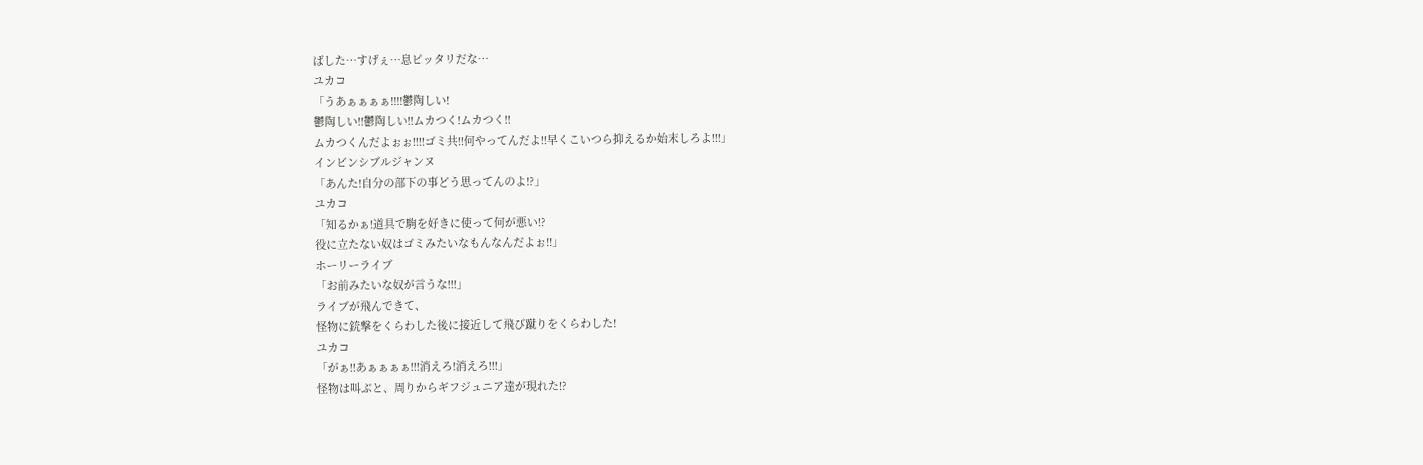ばした…すげぇ…息ピッタリだな…
ユカコ
「うあぁぁぁぁ!!!!鬱陶しい!
鬱陶しい!!鬱陶しい!!ムカつく!ムカつく!!
ムカつくんだよぉぉ!!!!ゴミ共!!何やってんだよ!!早くこいつら抑えるか始末しろよ!!!」
インビンシブルジャンヌ
「あんた!自分の部下の事どう思ってんのよ!?」
ユカコ
「知るかぁ!道具で駒を好きに使って何が悪い!?
役に立たない奴はゴミみたいなもんなんだよぉ!!」
ホーリーライブ
「お前みたいな奴が言うな!!!」
ライブが飛んできて、
怪物に銃撃をくらわした後に接近して飛び蹴りをくらわした!
ユカコ
「がぁ!!あぁぁぁぁ!!!消えろ!消えろ!!!」
怪物は叫ぶと、周りからギフジュニア達が現れた!?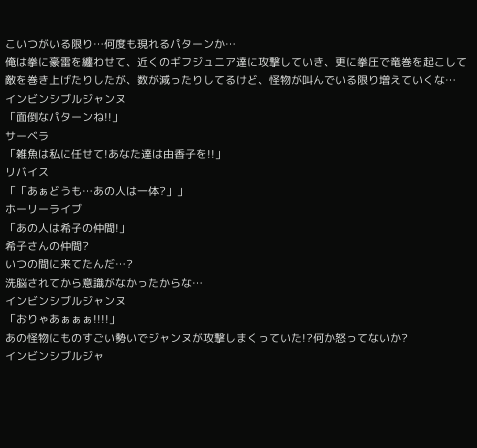こいつがいる限り…何度も現れるパターンか…
俺は拳に豪雷を纏わせて、近くのギフジュニア達に攻撃していき、更に拳圧で竜巻を起こして敵を巻き上げたりしたが、数が減ったりしてるけど、怪物が叫んでいる限り増えていくな…
インビンシブルジャンヌ
「面倒なパターンね!!」
サーベラ
「雑魚は私に任せて!あなた達は由香子を!!」
リバイス
「「あぁどうも…あの人は一体?」」
ホーリーライブ
「あの人は希子の仲間!」
希子さんの仲間?
いつの間に来てたんだ…?
洗脳されてから意識がなかったからな…
インビンシブルジャンヌ
「おりゃあぁぁぁ!!!!」
あの怪物にものすごい勢いでジャンヌが攻撃しまくっていた!?何か怒ってないか?
インビンシブルジャ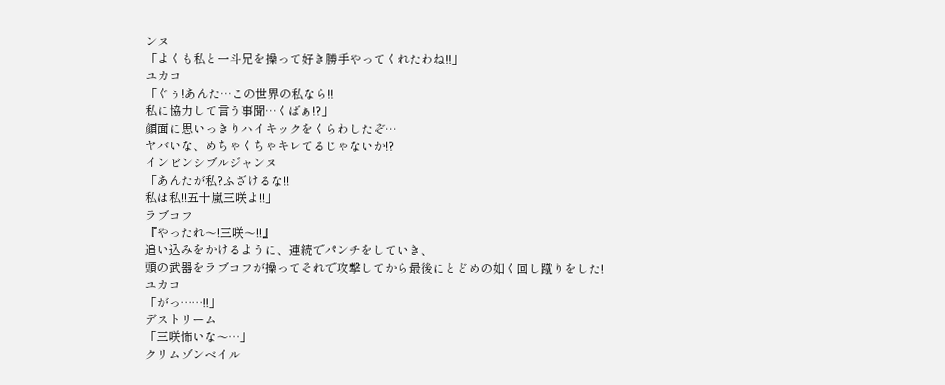ンヌ
「よくも私と一斗兄を操って好き勝手やってくれたわね!!」
ユカコ
「ぐぅ!あんた…この世界の私なら!!
私に協力して言う事聞…くばぁ!?」
顔面に思いっきりハイキックをくらわしたぞ…
ヤバいな、めちゃくちゃキレてるじゃないか!?
インビンシブルジャンヌ
「あんたが私?ふざけるな!!
私は私!!五十嵐三咲よ!!」
ラブコフ
『やったれ〜!三咲〜!!』
追い込みをかけるように、連続でパンチをしていき、
頭の武器をラブコフが操ってそれで攻撃してから最後にとどめの如く回し蹴りをした!
ユカコ
「がっ……!!」
デストリーム
「三咲怖いな〜…」
クリムゾンベイル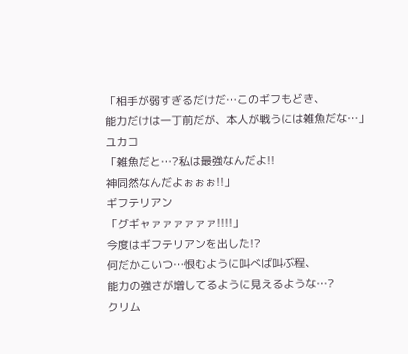「相手が弱すぎるだけだ…このギフもどき、
能力だけは一丁前だが、本人が戦うには雑魚だな…」
ユカコ
「雑魚だと…?私は最強なんだよ!!
神同然なんだよぉぉぉ!!」
ギフテリアン
「グギャァァァァァァ!!!!」
今度はギフテリアンを出した!?
何だかこいつ…恨むように叫べば叫ぶ程、
能力の強さが増してるように見えるような…?
クリム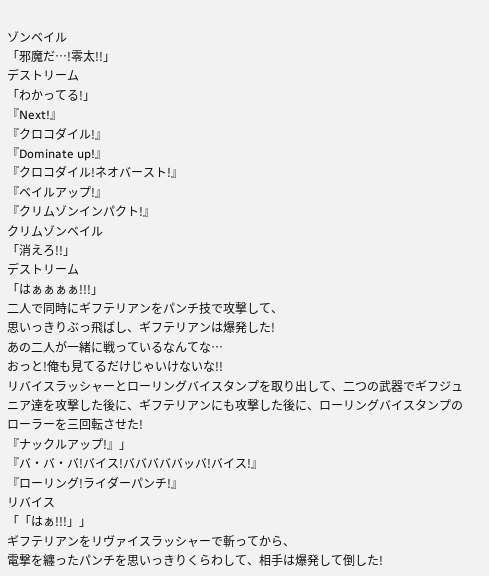ゾンベイル
「邪魔だ…!零太!!」
デストリーム
「わかってる!」
『Next!』
『クロコダイル!』
『Dominate up!』
『クロコダイル!ネオバースト!』
『ベイルアップ!』
『クリムゾンインパクト!』
クリムゾンベイル
「消えろ!!」
デストリーム
「はぁぁぁぁ!!!」
二人で同時にギフテリアンをパンチ技で攻撃して、
思いっきりぶっ飛ばし、ギフテリアンは爆発した!
あの二人が一緒に戦っているなんてな…
おっと!俺も見てるだけじゃいけないな!!
リバイスラッシャーとローリングバイスタンプを取り出して、二つの武器でギフジュニア達を攻撃した後に、ギフテリアンにも攻撃した後に、ローリングバイスタンプのローラーを三回転させた!
『ナックルアップ!』」
『バ・バ・バ!バイス!バババババッバ!バイス!』
『ローリング!ライダーパンチ!』
リバイス
「「はぁ!!!」」
ギフテリアンをリヴァイスラッシャーで斬ってから、
電撃を纏ったパンチを思いっきりくらわして、相手は爆発して倒した!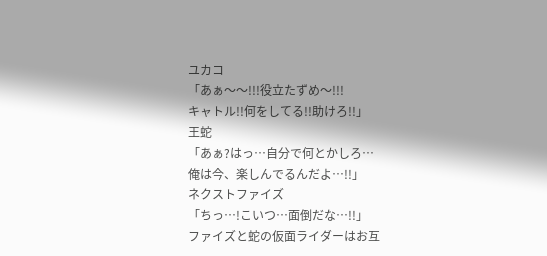ユカコ
「あぁ〜〜!!!役立たずめ〜!!!
キャトル!!何をしてる!!助けろ!!」
王蛇
「あぁ?はっ…自分で何とかしろ…
俺は今、楽しんでるんだよ…!!」
ネクストファイズ
「ちっ…!こいつ…面倒だな…!!」
ファイズと蛇の仮面ライダーはお互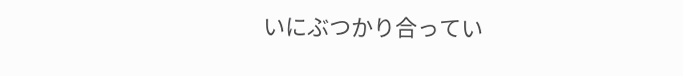いにぶつかり合ってい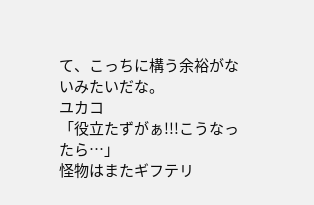て、こっちに構う余裕がないみたいだな。
ユカコ
「役立たずがぁ!!!こうなったら…」
怪物はまたギフテリ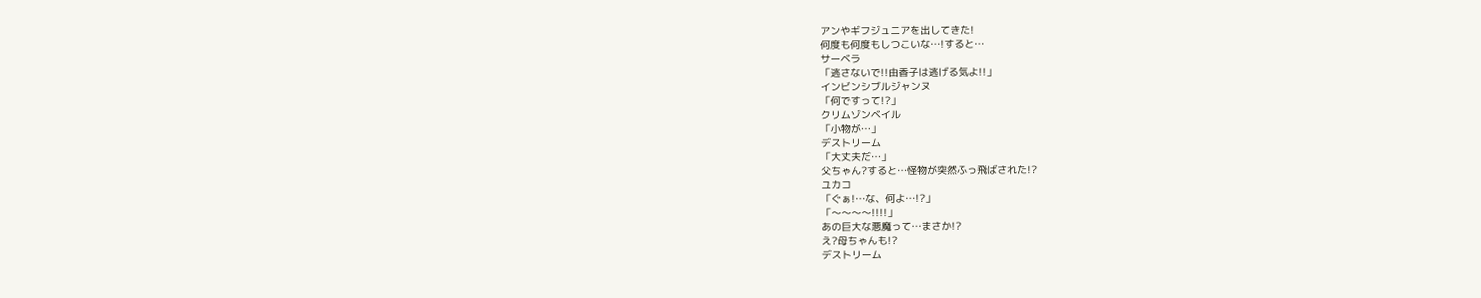アンやギフジュニアを出してきた!
何度も何度もしつこいな…!すると…
サーベラ
「逃さないで!!由香子は逃げる気よ!!」
インビンシブルジャンヌ
「何ですって!?」
クリムゾンベイル
「小物が…」
デストリーム
「大丈夫だ…」
父ちゃん?すると…怪物が突然ふっ飛ばされた!?
ユカコ
「ぐぁ!…な、何よ…!?」
「〜〜〜〜!!!!」
あの巨大な悪魔って…まさか!?
え?母ちゃんも!?
デストリーム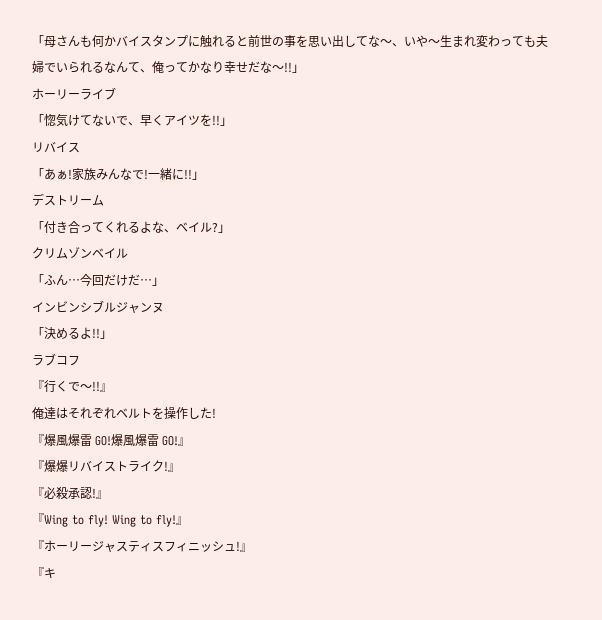「母さんも何かバイスタンプに触れると前世の事を思い出してな〜、いや〜生まれ変わっても夫婦でいられるなんて、俺ってかなり幸せだな〜!!」
ホーリーライブ
「惚気けてないで、早くアイツを!!」
リバイス
「あぁ!家族みんなで!一緒に!!」
デストリーム
「付き合ってくれるよな、ベイル?」
クリムゾンベイル
「ふん…今回だけだ…」
インビンシブルジャンヌ
「決めるよ!!」
ラブコフ
『行くで〜!!』
俺達はそれぞれベルトを操作した!
『爆風爆雷 GO!爆風爆雷 GO!』
『爆爆リバイストライク!』
『必殺承認!』
『Wing to fly! Wing to fly!』
『ホーリージャスティスフィニッシュ!』
『キ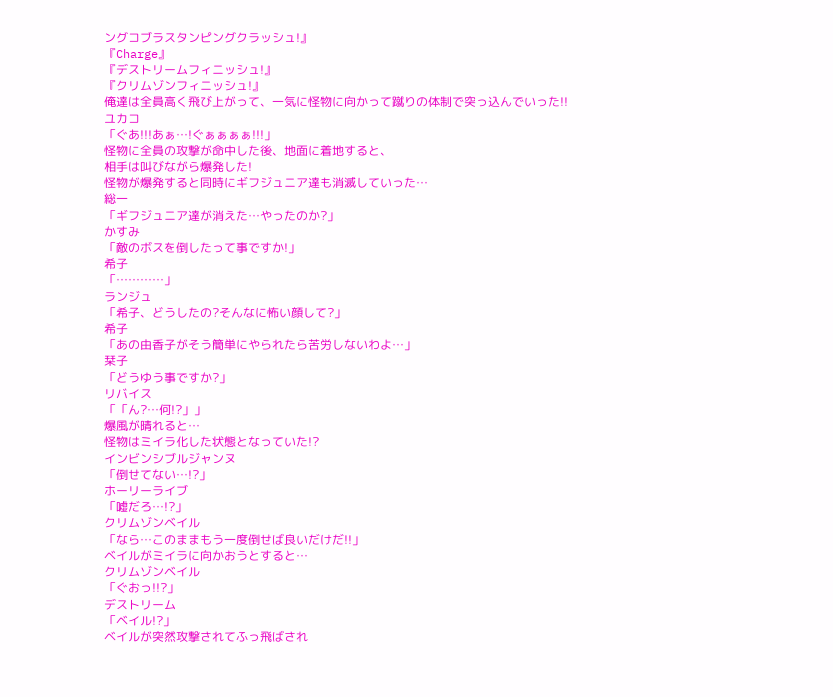ングコブラスタンピングクラッシュ!』
『Charge』
『デストリームフィニッシュ!』
『クリムゾンフィニッシュ!』
俺達は全員高く飛び上がって、一気に怪物に向かって蹴りの体制で突っ込んでいった!!
ユカコ
「ぐあ!!!あぁ…!ぐぁぁぁぁ!!!」
怪物に全員の攻撃が命中した後、地面に着地すると、
相手は叫びながら爆発した!
怪物が爆発すると同時にギフジュニア達も消滅していった…
総一
「ギフジュニア達が消えた…やったのか?」
かすみ
「敵のボスを倒したって事ですか!」
希子
「…………」
ランジュ
「希子、どうしたの?そんなに怖い顔して?」
希子
「あの由香子がそう簡単にやられたら苦労しないわよ…」
栞子
「どうゆう事ですか?」
リバイス
「「ん?…何!?」」
爆風が晴れると…
怪物はミイラ化した状態となっていた!?
インビンシブルジャンヌ
「倒せてない…!?」
ホーリーライブ
「嘘だろ…!?」
クリムゾンベイル
「なら…このままもう一度倒せば良いだけだ!!」
ベイルがミイラに向かおうとすると…
クリムゾンベイル
「ぐおっ!!?」
デストリーム
「ベイル!?」
ベイルが突然攻撃されてふっ飛ばされ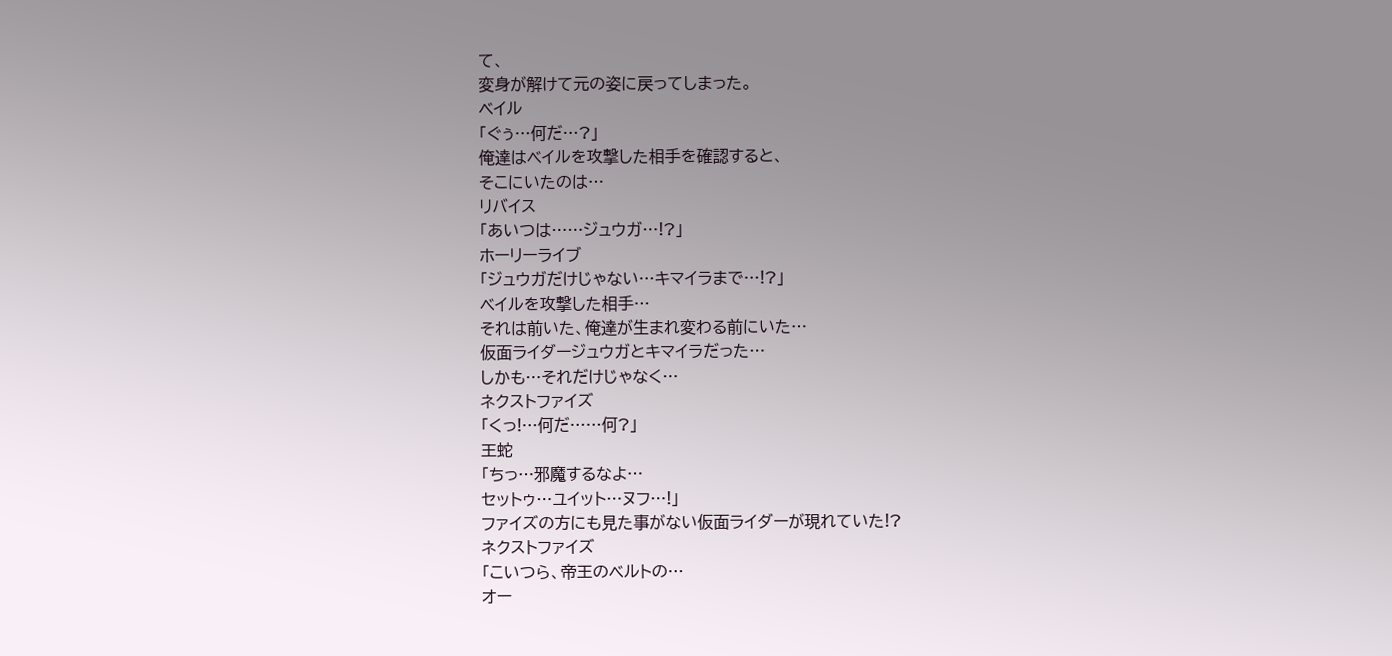て、
変身が解けて元の姿に戻ってしまった。
ベイル
「ぐぅ…何だ…?」
俺達はベイルを攻撃した相手を確認すると、
そこにいたのは…
リバイス
「あいつは……ジュウガ…!?」
ホーリーライブ
「ジュウガだけじゃない…キマイラまで…!?」
ベイルを攻撃した相手…
それは前いた、俺達が生まれ変わる前にいた…
仮面ライダージュウガとキマイラだった…
しかも…それだけじゃなく…
ネクストファイズ
「くっ!…何だ……何?」
王蛇
「ちっ…邪魔するなよ…
セットゥ…ユイット…ヌフ…!」
ファイズの方にも見た事がない仮面ライダーが現れていた!?
ネクストファイズ
「こいつら、帝王のベルトの…
オー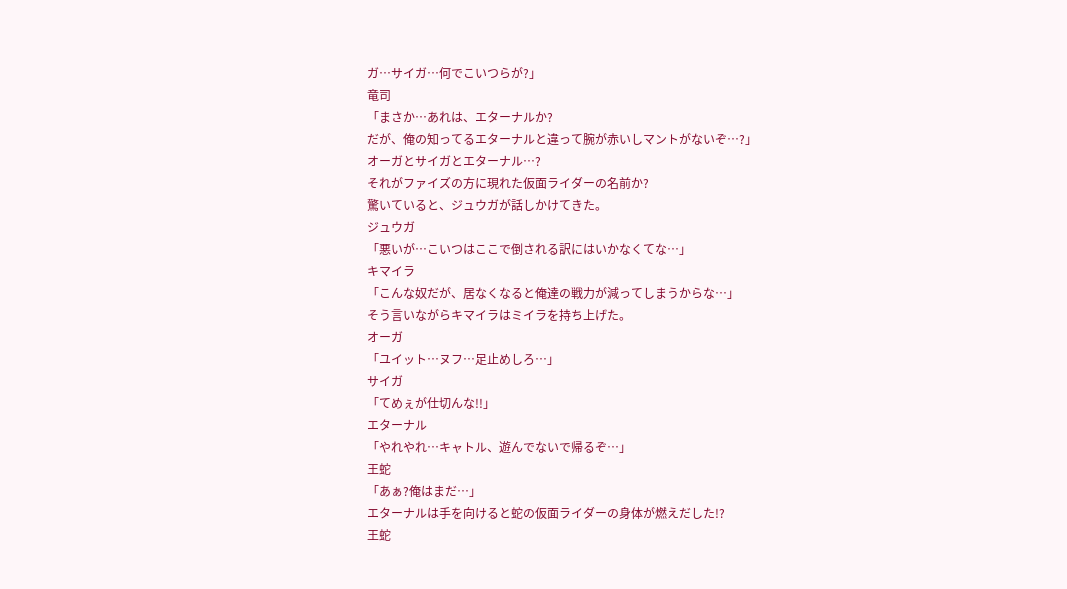ガ…サイガ…何でこいつらが?」
竜司
「まさか…あれは、エターナルか?
だが、俺の知ってるエターナルと違って腕が赤いしマントがないぞ…?」
オーガとサイガとエターナル…?
それがファイズの方に現れた仮面ライダーの名前か?
驚いていると、ジュウガが話しかけてきた。
ジュウガ
「悪いが…こいつはここで倒される訳にはいかなくてな…」
キマイラ
「こんな奴だが、居なくなると俺達の戦力が減ってしまうからな…」
そう言いながらキマイラはミイラを持ち上げた。
オーガ
「ユイット…ヌフ…足止めしろ…」
サイガ
「てめぇが仕切んな!!」
エターナル
「やれやれ…キャトル、遊んでないで帰るぞ…」
王蛇
「あぁ?俺はまだ…」
エターナルは手を向けると蛇の仮面ライダーの身体が燃えだした!?
王蛇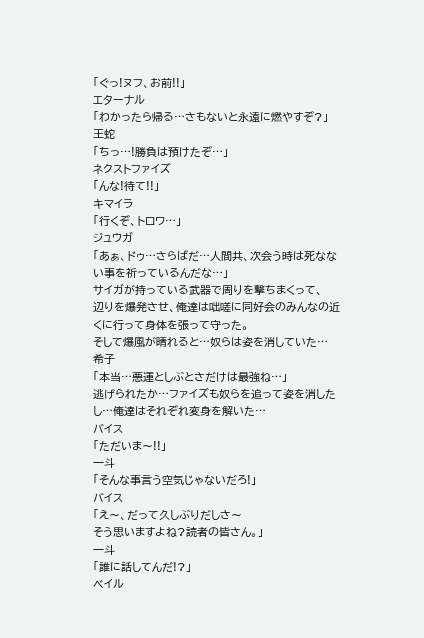「ぐっ!ヌフ、お前!!」
エターナル
「わかったら帰る…さもないと永遠に燃やすぞ?」
王蛇
「ちっ…!勝負は預けたぞ…」
ネクストファイズ
「んな!待て!!」
キマイラ
「行くぞ、トロワ…」
ジュウガ
「あぁ、ドゥ…さらばだ…人間共、次会う時は死なない事を祈っているんだな…」
サイガが持っている武器で周りを撃ちまくって、
辺りを爆発させ、俺達は咄嗟に同好会のみんなの近くに行って身体を張って守った。
そして爆風が晴れると…奴らは姿を消していた…
希子
「本当…悪運としぶとさだけは最強ね…」
逃げられたか…ファイズも奴らを追って姿を消したし…俺達はそれぞれ変身を解いた…
バイス
「ただいま〜!!」
一斗
「そんな事言う空気じゃないだろ!」
バイス
「え〜、だって久しぶりだしさ〜
そう思いますよね?読者の皆さん。」
一斗
「誰に話してんだ!?」
ベイル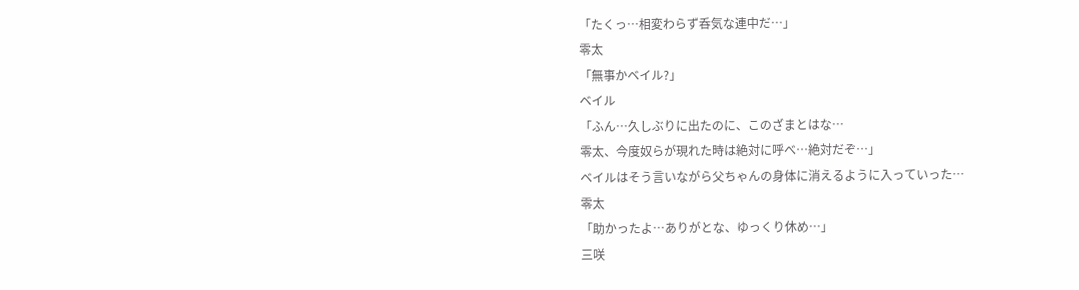「たくっ…相変わらず呑気な連中だ…」
零太
「無事かベイル?」
ベイル
「ふん…久しぶりに出たのに、このざまとはな…
零太、今度奴らが現れた時は絶対に呼べ…絶対だぞ…」
ベイルはそう言いながら父ちゃんの身体に消えるように入っていった…
零太
「助かったよ…ありがとな、ゆっくり休め…」
三咲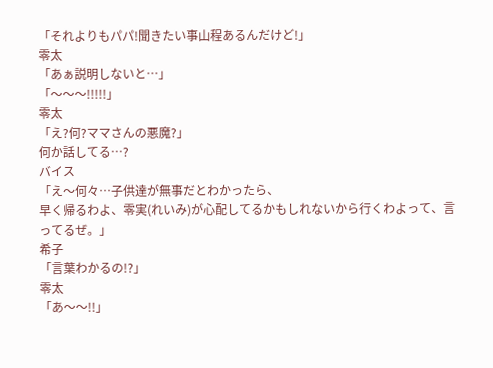「それよりもパパ!聞きたい事山程あるんだけど!」
零太
「あぁ説明しないと…」
「〜〜〜!!!!!」
零太
「え?何?ママさんの悪魔?」
何か話してる…?
バイス
「え〜何々…子供達が無事だとわかったら、
早く帰るわよ、零実(れいみ)が心配してるかもしれないから行くわよって、言ってるぜ。」
希子
「言葉わかるの!?」
零太
「あ〜〜!!」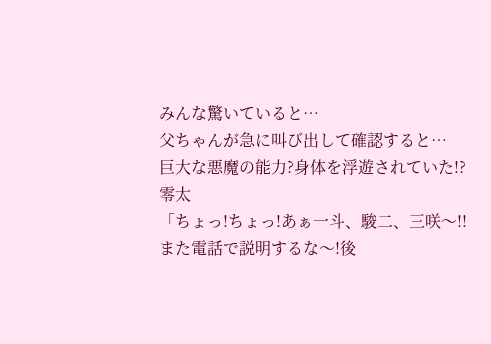みんな驚いていると…
父ちゃんが急に叫び出して確認すると…
巨大な悪魔の能力?身体を浮遊されていた!?
零太
「ちょっ!ちょっ!あぁ一斗、駿二、三咲〜!!
また電話で説明するな〜!後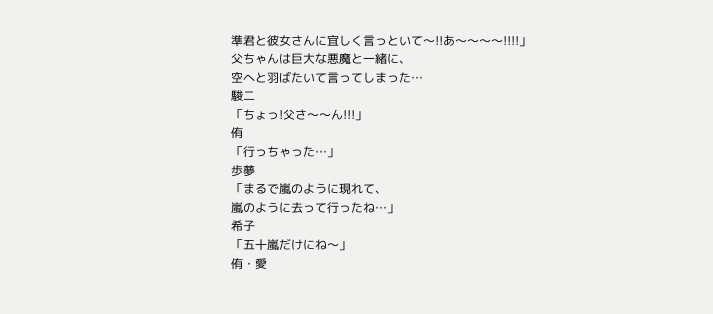準君と彼女さんに宜しく言っといて〜!!あ〜〜〜〜!!!!」
父ちゃんは巨大な悪魔と一緒に、
空へと羽ばたいて言ってしまった…
駿二
「ちょっ!父さ〜〜ん!!!」
侑
「行っちゃった…」
歩夢
「まるで嵐のように現れて、
嵐のように去って行ったね…」
希子
「五十嵐だけにね〜」
侑・愛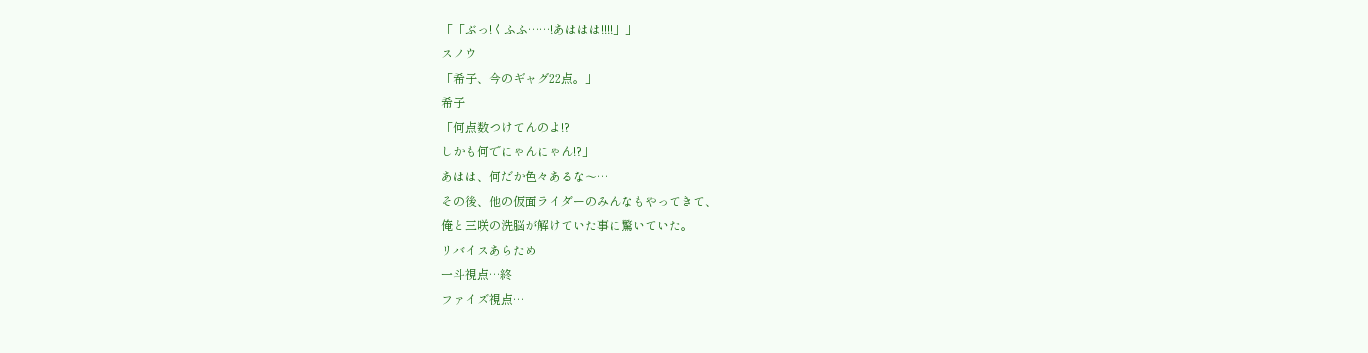「「ぶっ!くふふ……!あははは!!!!」」
スノウ
「希子、今のギャグ22点。」
希子
「何点数つけてんのよ!?
しかも何でにゃんにゃん!?」
あはは、何だか色々あるな〜…
その後、他の仮面ライダーのみんなもやってきて、
俺と三咲の洗脳が解けていた事に驚いていた。
リバイスあらため
一斗視点…終
ファイズ視点…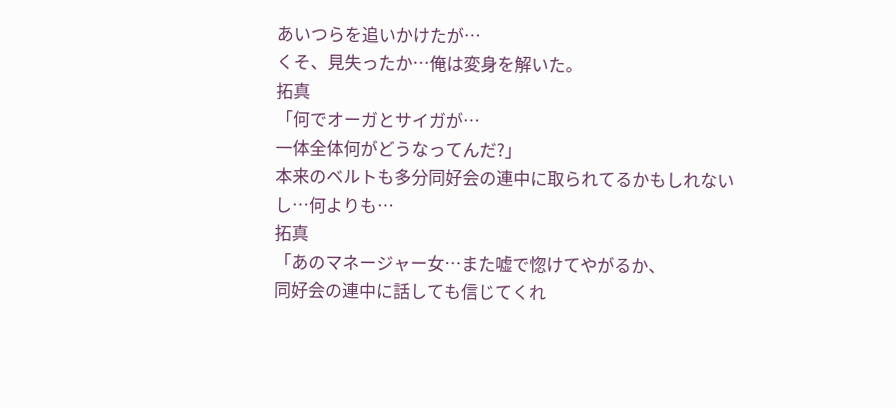あいつらを追いかけたが…
くそ、見失ったか…俺は変身を解いた。
拓真
「何でオーガとサイガが…
一体全体何がどうなってんだ?」
本来のベルトも多分同好会の連中に取られてるかもしれないし…何よりも…
拓真
「あのマネージャー女…また嘘で惚けてやがるか、
同好会の連中に話しても信じてくれ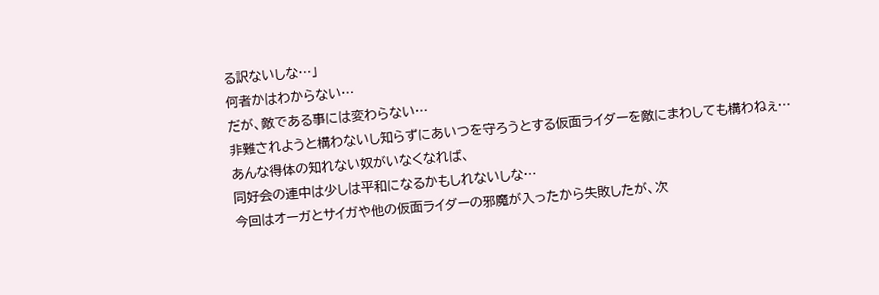る訳ないしな…」
何者かはわからない…
だが、敵である事には変わらない…
非難されようと構わないし知らずにあいつを守ろうとする仮面ライダーを敵にまわしても構わねぇ…
あんな得体の知れない奴がいなくなれば、
同好会の連中は少しは平和になるかもしれないしな…
今回はオーガとサイガや他の仮面ライダーの邪魔が入ったから失敗したが、次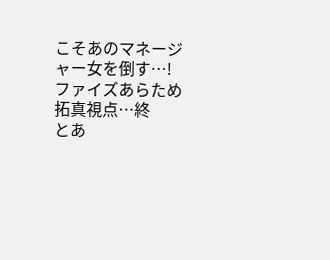こそあのマネージャー女を倒す…!
ファイズあらため
拓真視点…終
とあ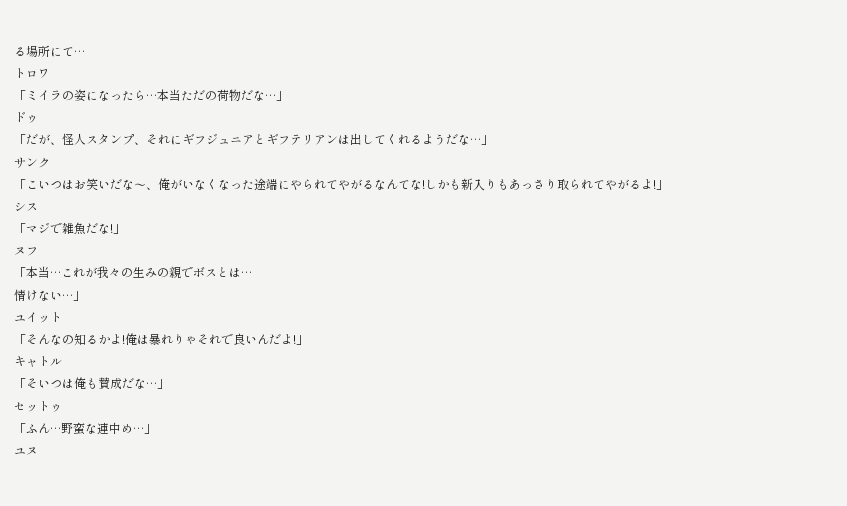る場所にて…
トロワ
「ミイラの姿になったら…本当ただの荷物だな…」
ドゥ
「だが、怪人スタンプ、それにギフジュニアとギフテリアンは出してくれるようだな…」
サンク
「こいつはお笑いだな〜、俺がいなくなった途端にやられてやがるなんてな!しかも新入りもあっさり取られてやがるよ!」
シス
「マジで雑魚だな!」
ヌフ
「本当…これが我々の生みの親でボスとは…
情けない…」
ユイット
「そんなの知るかよ!俺は暴れりゃそれで良いんだよ!」
キャトル
「そいつは俺も賛成だな…」
セットゥ
「ふん…野蛮な連中め…」
ユヌ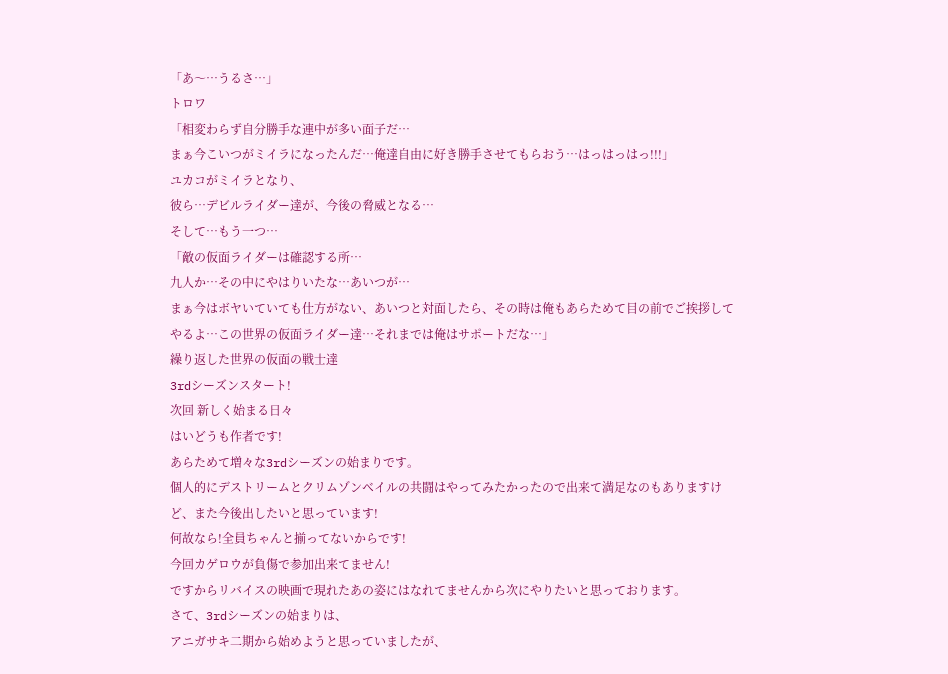「あ〜…うるさ…」
トロワ
「相変わらず自分勝手な連中が多い面子だ…
まぁ今こいつがミイラになったんだ…俺達自由に好き勝手させてもらおう…はっはっはっ!!!」
ユカコがミイラとなり、
彼ら…デビルライダー達が、今後の脅威となる…
そして…もう一つ…
「敵の仮面ライダーは確認する所…
九人か…その中にやはりいたな…あいつが…
まぁ今はボヤいていても仕方がない、あいつと対面したら、その時は俺もあらためて目の前でご挨拶してやるよ…この世界の仮面ライダー達…それまでは俺はサポートだな…」
繰り返した世界の仮面の戦士達
3rdシーズンスタート!
次回 新しく始まる日々
はいどうも作者です!
あらためて増々な3rdシーズンの始まりです。
個人的にデストリームとクリムゾンベイルの共闘はやってみたかったので出来て満足なのもありますけど、また今後出したいと思っています!
何故なら!全員ちゃんと揃ってないからです!
今回カゲロウが負傷で参加出来てません!
ですからリバイスの映画で現れたあの姿にはなれてませんから次にやりたいと思っております。
さて、3rdシーズンの始まりは、
アニガサキ二期から始めようと思っていましたが、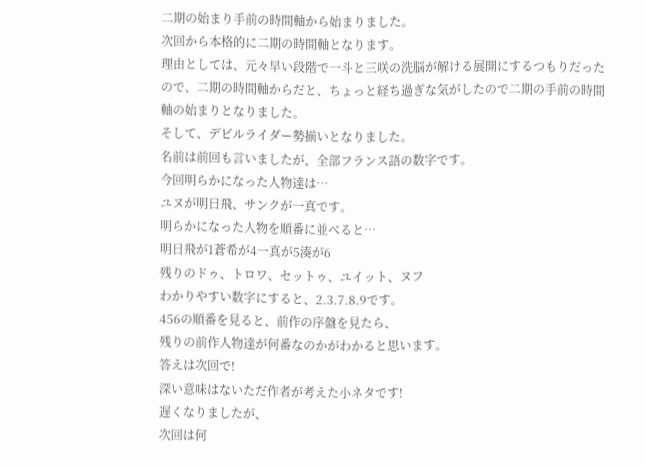二期の始まり手前の時間軸から始まりました。
次回から本格的に二期の時間軸となります。
理由としては、元々早い段階で一斗と三咲の洗脳が解ける展開にするつもりだったので、二期の時間軸からだと、ちょっと経ち過ぎな気がしたので二期の手前の時間軸の始まりとなりました。
そして、デビルライダー勢揃いとなりました。
名前は前回も言いましたが、全部フランス語の数字です。
今回明らかになった人物達は…
ユヌが明日飛、サンクが一真です。
明らかになった人物を順番に並べると…
明日飛が1蒼希が4一真が5湊が6
残りのドゥ、トロワ、セットゥ、ユイット、ヌフ
わかりやすい数字にすると、2.3.7.8.9です。
456の順番を見ると、前作の序盤を見たら、
残りの前作人物達が何番なのかがわかると思います。
答えは次回で!
深い意味はないただ作者が考えた小ネタです!
遅くなりましたが、
次回は何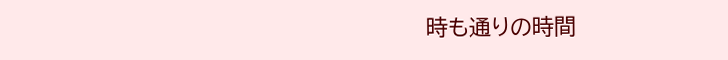時も通りの時間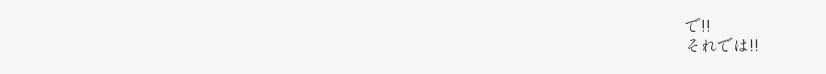で!!
それでは!!